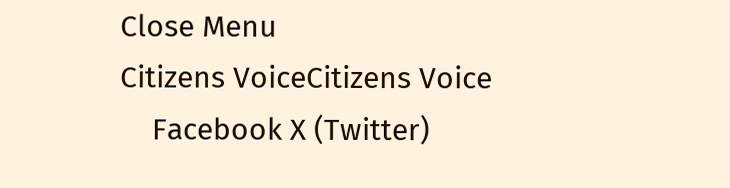Close Menu
Citizens VoiceCitizens Voice
    Facebook X (Twitter)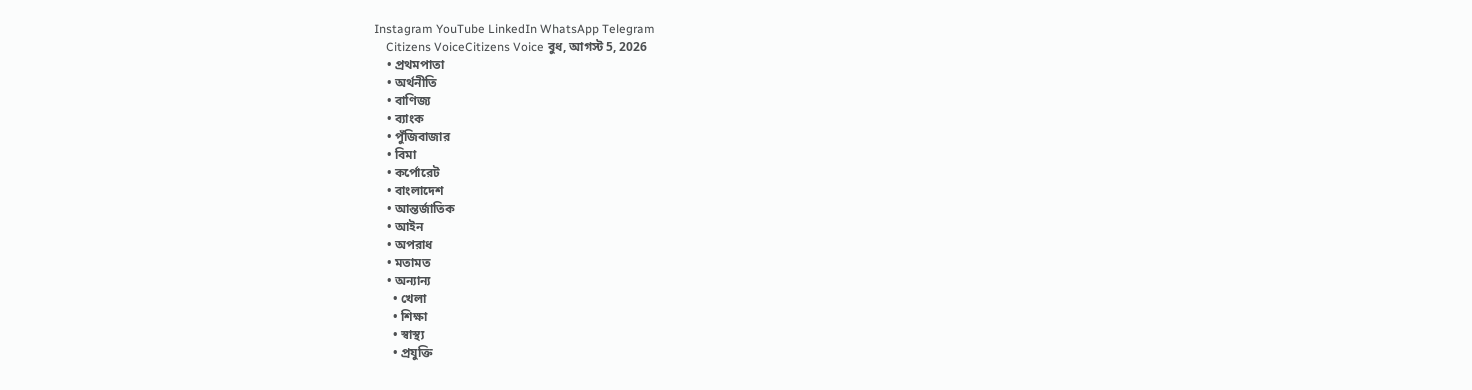Instagram YouTube LinkedIn WhatsApp Telegram
    Citizens VoiceCitizens Voice বুধ, আগস্ট 5, 2026
    • প্রথমপাতা
    • অর্থনীতি
    • বাণিজ্য
    • ব্যাংক
    • পুঁজিবাজার
    • বিমা
    • কর্পোরেট
    • বাংলাদেশ
    • আন্তর্জাতিক
    • আইন
    • অপরাধ
    • মতামত
    • অন্যান্য
      • খেলা
      • শিক্ষা
      • স্বাস্থ্য
      • প্রযুক্তি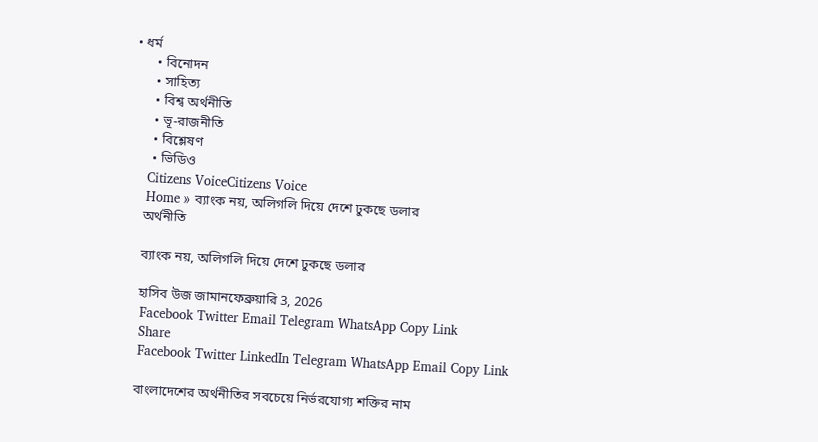• ধর্ম
      • বিনোদন
      • সাহিত্য
      • বিশ্ব অর্থনীতি
      • ভূ-রাজনীতি
      • বিশ্লেষণ
      • ভিডিও
    Citizens VoiceCitizens Voice
    Home » ব্যাংক নয়, অলিগলি দিয়ে দেশে ঢুকছে ডলার
    অর্থনীতি

    ব্যাংক নয়, অলিগলি দিয়ে দেশে ঢুকছে ডলার

    হাসিব উজ জামানফেব্রুয়ারি 3, 2026
    Facebook Twitter Email Telegram WhatsApp Copy Link
    Share
    Facebook Twitter LinkedIn Telegram WhatsApp Email Copy Link

    বাংলাদেশের অর্থনীতির সবচেয়ে নির্ভরযোগ্য শক্তির নাম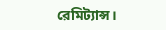রেমিট্যান্স।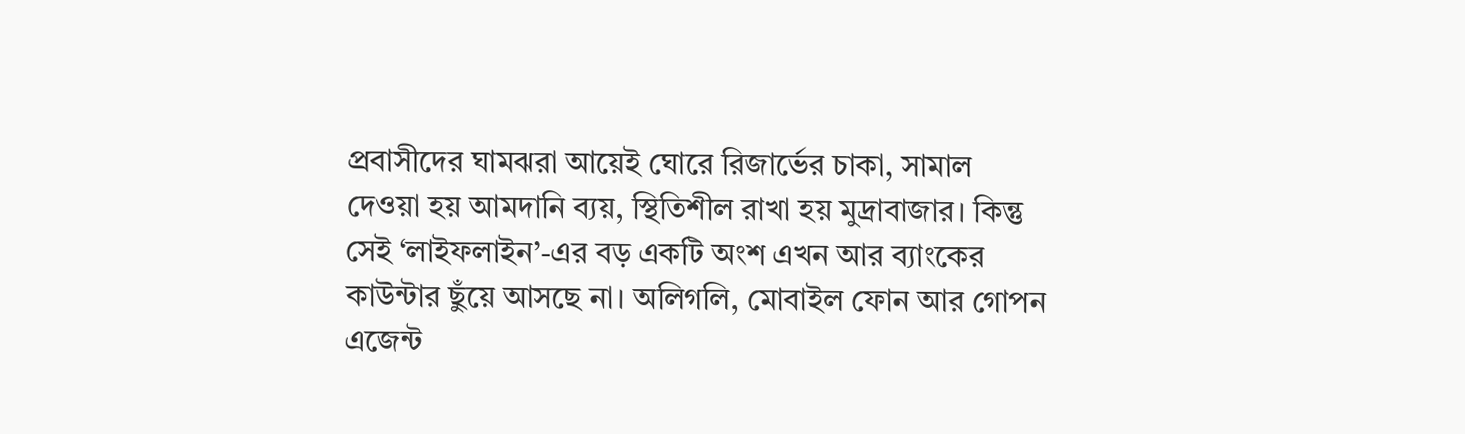প্রবাসীদের ঘামঝরা আয়েই ঘোরে রিজার্ভের চাকা, সামাল দেওয়া হয় আমদানি ব্যয়, স্থিতিশীল রাখা হয় মুদ্রাবাজার। কিন্তু সেই ‘লাইফলাইন’-এর বড় একটি অংশ এখন আর ব্যাংকের কাউন্টার ছুঁয়ে আসছে না। অলিগলি, মোবাইল ফোন আর গোপন এজেন্ট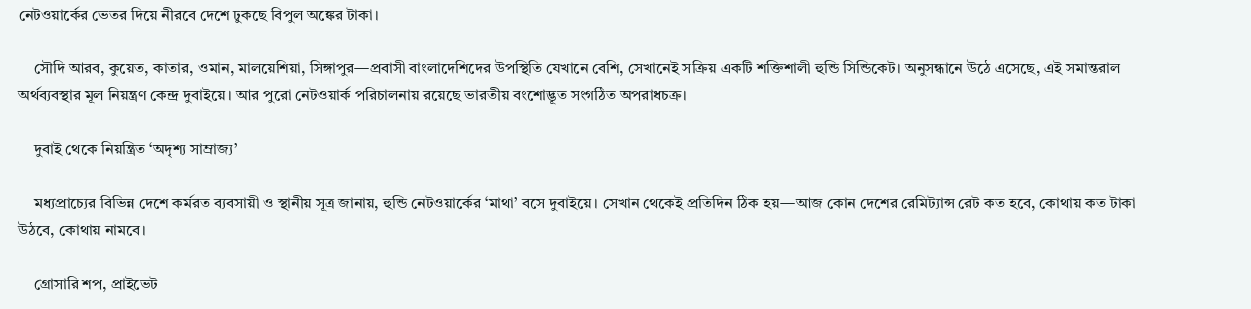নেটওয়ার্কের ভেতর দিয়ে নীরবে দেশে ঢুকছে বিপুল অঙ্কের টাকা।

    সৌদি আরব, কুয়েত, কাতার, ওমান, মালয়েশিয়া, সিঙ্গাপুর—প্রবাসী বাংলাদেশিদের উপস্থিতি যেখানে বেশি, সেখানেই সক্রিয় একটি শক্তিশালী হুন্ডি সিন্ডিকেট। অনুসন্ধানে উঠে এসেছে, এই সমান্তরাল অর্থব্যবস্থার মূল নিয়ন্ত্রণ কেন্দ্র দুবাইয়ে। আর পুরো নেটওয়ার্ক পরিচালনায় রয়েছে ভারতীয় বংশোদ্ভূত সংগঠিত অপরাধচক্র।

    দুবাই থেকে নিয়ন্ত্রিত ‘অদৃশ্য সাম্রাজ্য’

    মধ্যপ্রাচ্যের বিভিন্ন দেশে কর্মরত ব্যবসায়ী ও স্থানীয় সূত্র জানায়, হুন্ডি নেটওয়ার্কের ‘মাথা’ বসে দুবাইয়ে। সেখান থেকেই প্রতিদিন ঠিক হয়—আজ কোন দেশের রেমিট্যান্স রেট কত হবে, কোথায় কত টাকা উঠবে, কোথায় নামবে।

    গ্রোসারি শপ, প্রাইভেট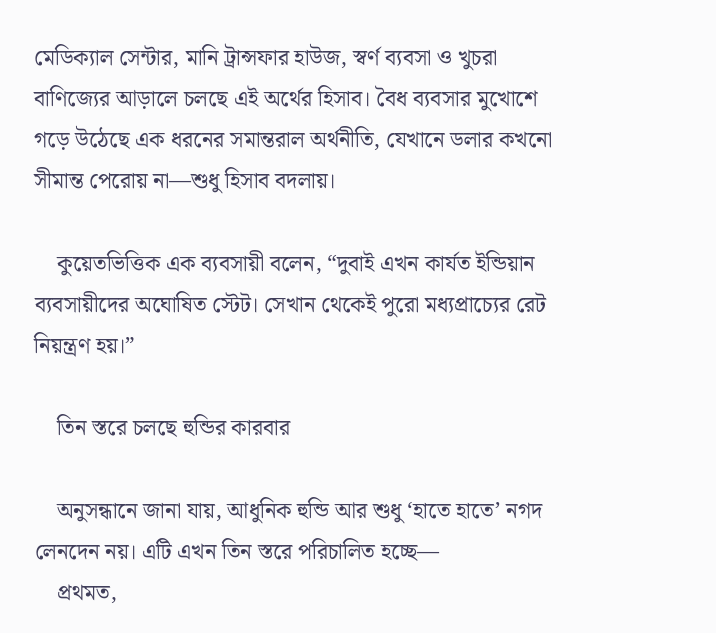মেডিক্যাল সেন্টার, মানি ট্রান্সফার হাউজ, স্বর্ণ ব্যবসা ও খুচরা বাণিজ্যের আড়ালে চলছে এই অর্থের হিসাব। বৈধ ব্যবসার মুখোশে গড়ে উঠেছে এক ধরনের সমান্তরাল অর্থনীতি, যেখানে ডলার কখনো সীমান্ত পেরোয় না—শুধু হিসাব বদলায়।

    কুয়েতভিত্তিক এক ব্যবসায়ী বলেন, “দুবাই এখন কার্যত ইন্ডিয়ান ব্যবসায়ীদের অঘোষিত স্টেট। সেখান থেকেই পুরো মধ্যপ্রাচ্যের রেট নিয়ন্ত্রণ হয়।”

    তিন স্তরে চলছে হুন্ডির কারবার

    অনুসন্ধানে জানা যায়, আধুনিক হুন্ডি আর শুধু ‘হাতে হাতে’ নগদ লেনদেন নয়। এটি এখন তিন স্তরে পরিচালিত হচ্ছে—
    প্রথমত,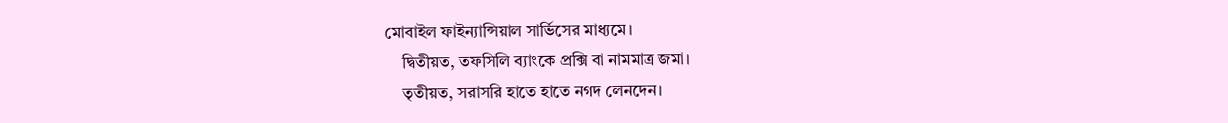মোবাইল ফাইন্যান্সিয়াল সার্ভিসের মাধ্যমে।
    দ্বিতীয়ত, তফসিলি ব্যাংকে প্রক্সি বা নামমাত্র জমা।
    তৃতীয়ত, সরাসরি হাতে হাতে নগদ লেনদেন।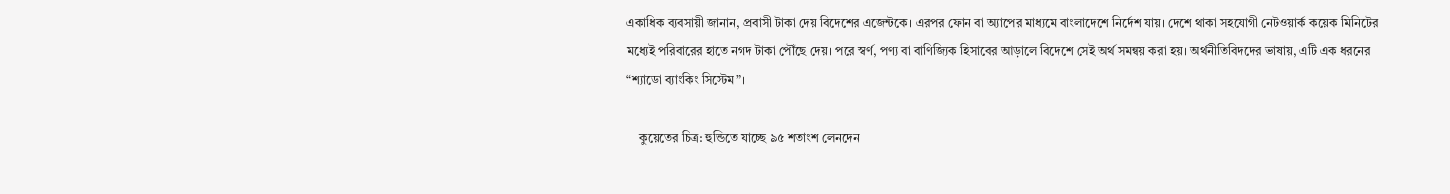একাধিক ব্যবসায়ী জানান, প্রবাসী টাকা দেয় বিদেশের এজেন্টকে। এরপর ফোন বা অ্যাপের মাধ্যমে বাংলাদেশে নির্দেশ যায়। দেশে থাকা সহযোগী নেটওয়ার্ক কয়েক মিনিটের মধ্যেই পরিবারের হাতে নগদ টাকা পৌঁছে দেয়। পরে স্বর্ণ, পণ্য বা বাণিজ্যিক হিসাবের আড়ালে বিদেশে সেই অর্থ সমন্বয় করা হয়। অর্থনীতিবিদদের ভাষায়, এটি এক ধরনের “শ্যাডো ব্যাংকিং সিস্টেম”।

    কুয়েতের চিত্র: হুন্ডিতে যাচ্ছে ৯৫ শতাংশ লেনদেন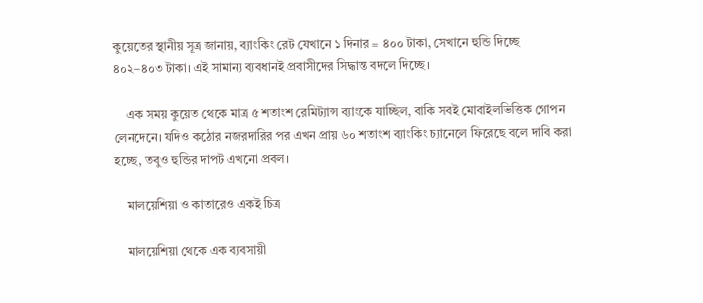কুয়েতের স্থানীয় সূত্র জানায়, ব্যাংকিং রেট যেখানে ১ দিনার = ৪০০ টাকা, সেখানে হুন্ডি দিচ্ছে ৪০২–৪০৩ টাকা। এই সামান্য ব্যবধানই প্রবাসীদের সিদ্ধান্ত বদলে দিচ্ছে।

    এক সময় কুয়েত থেকে মাত্র ৫ শতাংশ রেমিট্যান্স ব্যাংকে যাচ্ছিল, বাকি সবই মোবাইলভিত্তিক গোপন লেনদেনে। যদিও কঠোর নজরদারির পর এখন প্রায় ৬০ শতাংশ ব্যাংকিং চ্যানেলে ফিরেছে বলে দাবি করা হচ্ছে, তবুও হুন্ডির দাপট এখনো প্রবল।

    মালয়েশিয়া ও কাতারেও একই চিত্র

    মালয়েশিয়া থেকে এক ব্যবসায়ী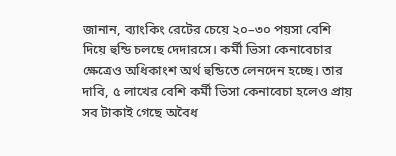জানান, ব্যাংকিং রেটের চেয়ে ২০–৩০ পয়সা বেশি দিয়ে হুন্ডি চলছে দেদারসে। কর্মী ভিসা কেনাবেচার ক্ষেত্রেও অধিকাংশ অর্থ হুন্ডিতে লেনদেন হচ্ছে। তার দাবি, ৫ লাখের বেশি কর্মী ভিসা কেনাবেচা হলেও প্রায় সব টাকাই গেছে অবৈধ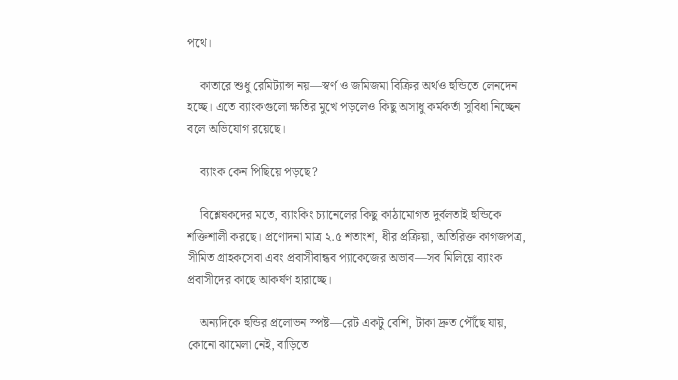পথে।

    কাতারে শুধু রেমিট্যান্স নয়—স্বর্ণ ও জমিজমা বিক্রির অর্থও হুন্ডিতে লেনদেন হচ্ছে। এতে ব্যাংকগুলো ক্ষতির মুখে পড়লেও কিছু অসাধু কর্মকর্তা সুবিধা নিচ্ছেন বলে অভিযোগ রয়েছে।

    ব্যাংক কেন পিছিয়ে পড়ছে?

    বিশ্লেষকদের মতে, ব্যাংকিং চ্যানেলের কিছু কাঠামোগত দুর্বলতাই হুন্ডিকে শক্তিশালী করছে। প্রণোদনা মাত্র ২.৫ শতাংশ, ধীর প্রক্রিয়া, অতিরিক্ত কাগজপত্র, সীমিত গ্রাহকসেবা এবং প্রবাসীবান্ধব প্যাকেজের অভাব—সব মিলিয়ে ব্যাংক প্রবাসীদের কাছে আকর্ষণ হারাচ্ছে।

    অন্যদিকে হুন্ডির প্রলোভন স্পষ্ট—রেট একটু বেশি, টাকা দ্রুত পৌঁছে যায়, কোনো ঝামেলা নেই, বাড়িতে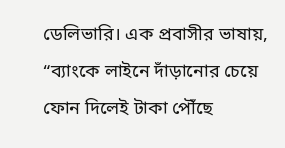ডেলিভারি। এক প্রবাসীর ভাষায়, “ব্যাংকে লাইনে দাঁড়ানোর চেয়ে ফোন দিলেই টাকা পৌঁছে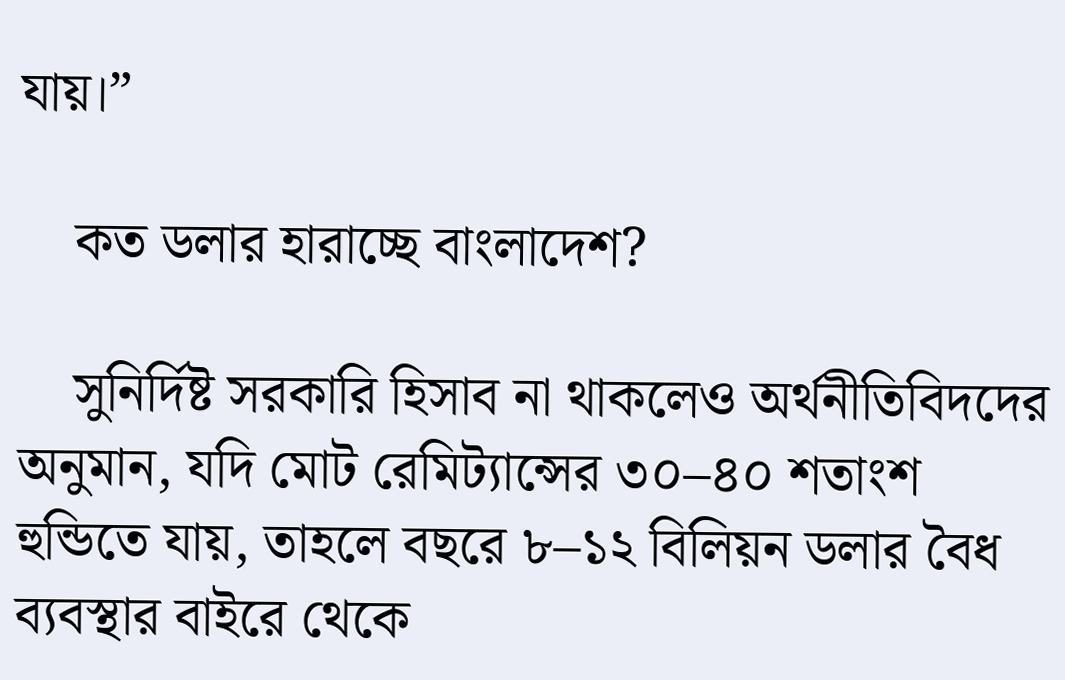যায়।”

    কত ডলার হারাচ্ছে বাংলাদেশ?

    সুনির্দিষ্ট সরকারি হিসাব না থাকলেও অর্থনীতিবিদদের অনুমান, যদি মোট রেমিট্যান্সের ৩০–৪০ শতাংশ হুন্ডিতে যায়, তাহলে বছরে ৮–১২ বিলিয়ন ডলার বৈধ ব্যবস্থার বাইরে থেকে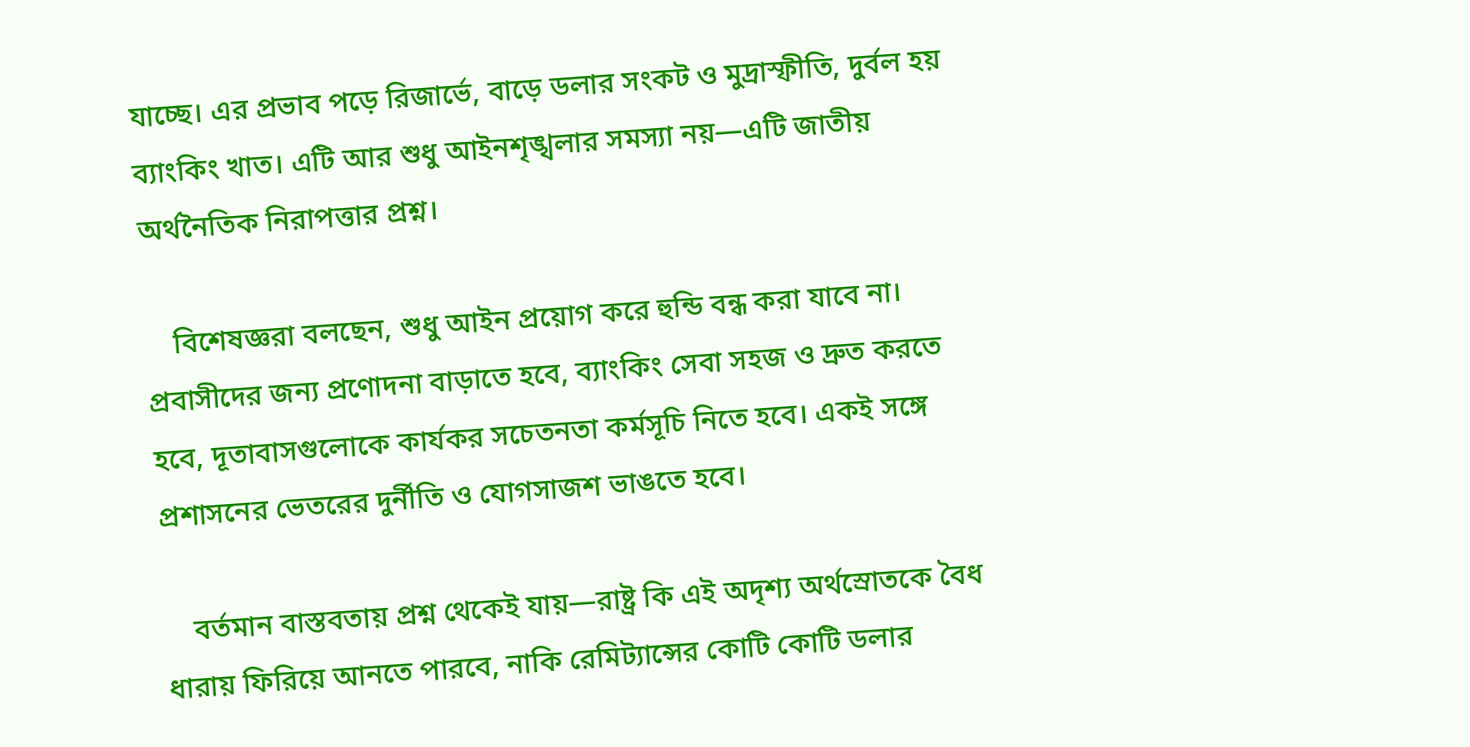যাচ্ছে। এর প্রভাব পড়ে রিজার্ভে, বাড়ে ডলার সংকট ও মুদ্রাস্ফীতি, দুর্বল হয় ব্যাংকিং খাত। এটি আর শুধু আইনশৃঙ্খলার সমস্যা নয়—এটি জাতীয় অর্থনৈতিক নিরাপত্তার প্রশ্ন।

    বিশেষজ্ঞরা বলছেন, শুধু আইন প্রয়োগ করে হুন্ডি বন্ধ করা যাবে না। প্রবাসীদের জন্য প্রণোদনা বাড়াতে হবে, ব্যাংকিং সেবা সহজ ও দ্রুত করতে হবে, দূতাবাসগুলোকে কার্যকর সচেতনতা কর্মসূচি নিতে হবে। একই সঙ্গে প্রশাসনের ভেতরের দুর্নীতি ও যোগসাজশ ভাঙতে হবে।

    বর্তমান বাস্তবতায় প্রশ্ন থেকেই যায়—রাষ্ট্র কি এই অদৃশ্য অর্থস্রোতকে বৈধ ধারায় ফিরিয়ে আনতে পারবে, নাকি রেমিট্যান্সের কোটি কোটি ডলার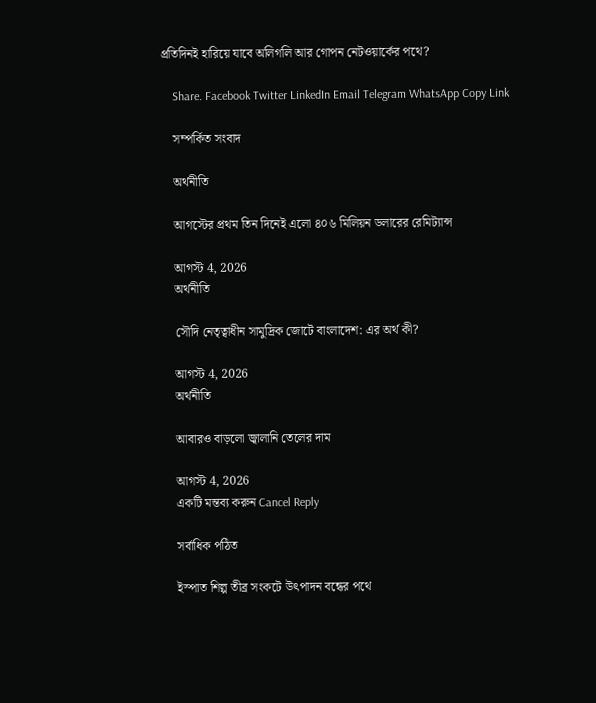প্রতিদিনই হারিয়ে যাবে অলিগলি আর গোপন নেটওয়ার্কের পথে?

    Share. Facebook Twitter LinkedIn Email Telegram WhatsApp Copy Link

    সম্পর্কিত সংবাদ

    অর্থনীতি

    আগস্টের প্রথম তিন দিনেই এলো ৪০৬ মিলিয়ন ডলারের রেমিট্যান্স

    আগস্ট 4, 2026
    অর্থনীতি

    সৌদি নেতৃত্বাধীন সামুদ্রিক জোটে বাংলাদেশ: এর অর্থ কী?

    আগস্ট 4, 2026
    অর্থনীতি

    আবারও বাড়লো জ্বালানি তেলের দাম

    আগস্ট 4, 2026
    একটি মন্তব্য করুন Cancel Reply

    সর্বাধিক পঠিত

    ইস্পাত শিল্প তীব্র সংকটে উৎপাদন বন্ধের পথে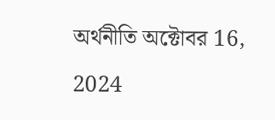অর্থনীতি অক্টোবর 16, 2024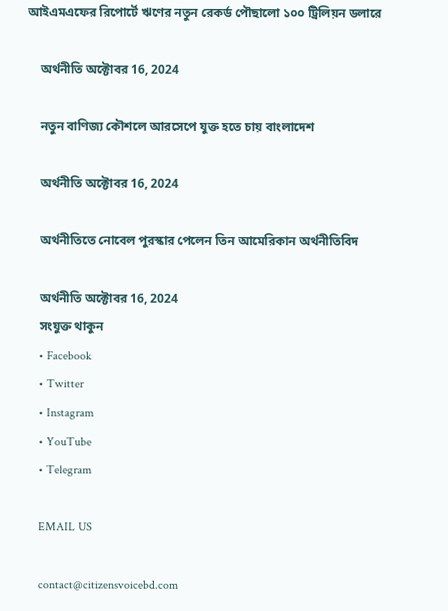আইএমএফের রিপোর্টে ঋণের নতুন রেকর্ড পৌছালো ১০০ ট্রিলিয়ন ডলারে

    অর্থনীতি অক্টোবর 16, 2024

    নতুন বাণিজ্য কৌশলে আরসেপে যুক্ত হতে চায় বাংলাদেশ

    অর্থনীতি অক্টোবর 16, 2024

    অর্থনীতিতে নোবেল পুরস্কার পেলেন তিন আমেরিকান অর্থনীতিবিদ

    অর্থনীতি অক্টোবর 16, 2024
    সংযুক্ত থাকুন
    • Facebook
    • Twitter
    • Instagram
    • YouTube
    • Telegram

    EMAIL US

    contact@citizensvoicebd.com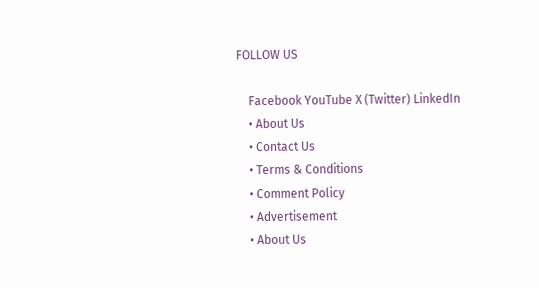FOLLOW US

    Facebook YouTube X (Twitter) LinkedIn
    • About Us
    • Contact Us
    • Terms & Conditions
    • Comment Policy
    • Advertisement
    • About Us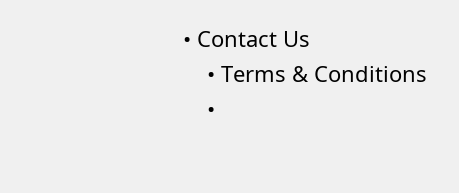• Contact Us
    • Terms & Conditions
    •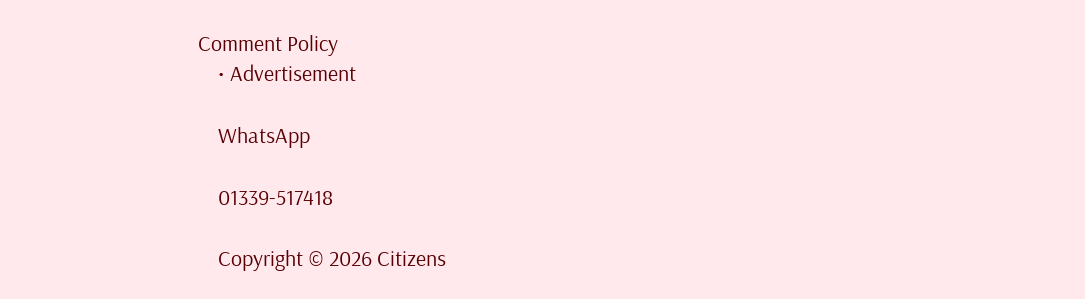Comment Policy
    • Advertisement

    WhatsApp

    01339-517418

    Copyright © 2026 Citizens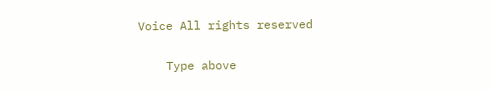Voice All rights reserved

    Type above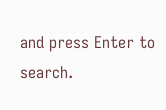and press Enter to search.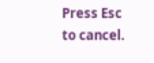Press Esc to cancel.